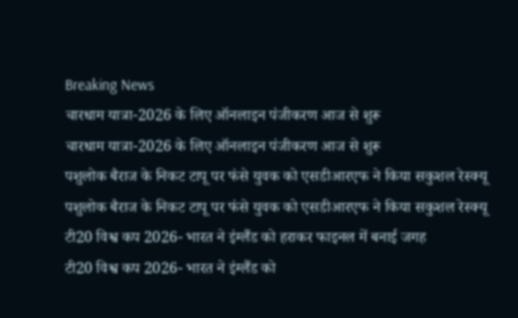Breaking News
चारधाम यात्रा-2026 के लिए ऑनलाइन पंजीकरण आज से शुरू
चारधाम यात्रा-2026 के लिए ऑनलाइन पंजीकरण आज से शुरू
पशुलोक बैराज के निकट टापू पर फंसे युवक को एसडीआरएफ ने किया सकुशल रेस्क्यू
पशुलोक बैराज के निकट टापू पर फंसे युवक को एसडीआरएफ ने किया सकुशल रेस्क्यू
टी20 विश्व कप 2026- भारत ने इंग्लैंड को हराकर फाइनल में बनाई जगह
टी20 विश्व कप 2026- भारत ने इंग्लैंड को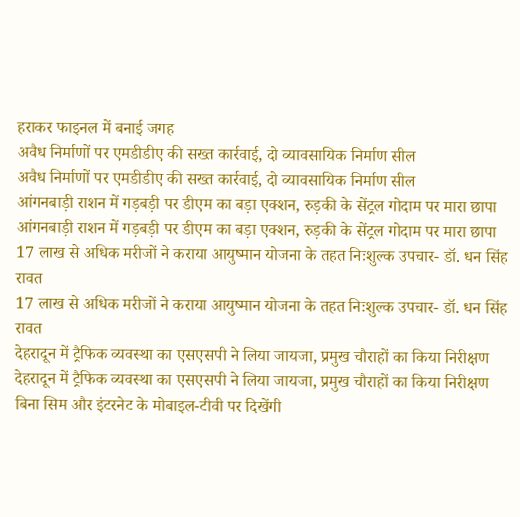हराकर फाइनल में बनाई जगह
अवैध निर्माणों पर एमडीडीए की सख्त कार्रवाई, दो व्यावसायिक निर्माण सील
अवैध निर्माणों पर एमडीडीए की सख्त कार्रवाई, दो व्यावसायिक निर्माण सील
आंगनबाड़ी राशन में गड़बड़ी पर डीएम का बड़ा एक्शन, रुड़की के सेंट्रल गोदाम पर मारा छापा
आंगनबाड़ी राशन में गड़बड़ी पर डीएम का बड़ा एक्शन, रुड़की के सेंट्रल गोदाम पर मारा छापा
17 लाख से अधिक मरीजों ने कराया आयुष्मान योजना के तहत निःशुल्क उपचार- डॉ. धन सिंह रावत
17 लाख से अधिक मरीजों ने कराया आयुष्मान योजना के तहत निःशुल्क उपचार- डॉ. धन सिंह रावत
देहरादून में ट्रैफिक व्यवस्था का एसएसपी ने लिया जायजा, प्रमुख चौराहों का किया निरीक्षण
देहरादून में ट्रैफिक व्यवस्था का एसएसपी ने लिया जायजा, प्रमुख चौराहों का किया निरीक्षण
बिना सिम और इंटरनेट के मोबाइल-टीवी पर दिखेंगी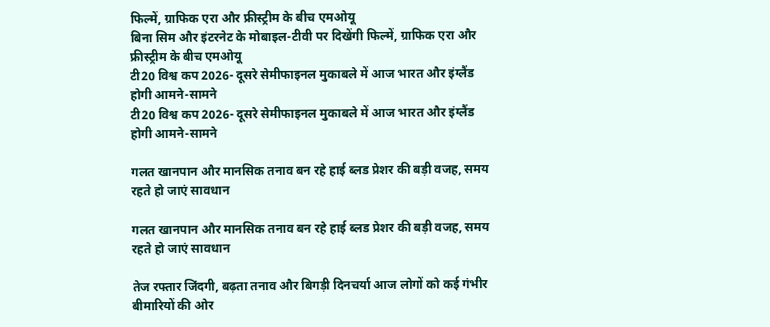फिल्में, ग्राफिक एरा और फ्रीस्ट्रीम के बीच एमओयू
बिना सिम और इंटरनेट के मोबाइल-टीवी पर दिखेंगी फिल्में, ग्राफिक एरा और फ्रीस्ट्रीम के बीच एमओयू
टी20 विश्व कप 2026- दूसरे सेमीफाइनल मुकाबले में आज भारत और इंग्लैंड होगी आमने-सामने
टी20 विश्व कप 2026- दूसरे सेमीफाइनल मुकाबले में आज भारत और इंग्लैंड होगी आमने-सामने

गलत खानपान और मानसिक तनाव बन रहे हाई ब्लड प्रेशर की बड़ी वजह, समय रहते हो जाएं सावधान

गलत खानपान और मानसिक तनाव बन रहे हाई ब्लड प्रेशर की बड़ी वजह, समय रहते हो जाएं सावधान

तेज रफ्तार जिंदगी, बढ़ता तनाव और बिगड़ी दिनचर्या आज लोगों को कई गंभीर बीमारियों की ओर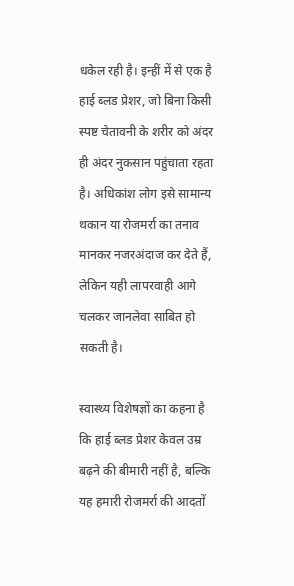धकेल रही है। इन्हीं में से एक है हाई ब्लड प्रेशर, जो बिना किसी स्पष्ट चेतावनी के शरीर को अंदर ही अंदर नुकसान पहुंचाता रहता है। अधिकांश लोग इसे सामान्य थकान या रोजमर्रा का तनाव मानकर नजरअंदाज कर देते हैं, लेकिन यही लापरवाही आगे चलकर जानलेवा साबित हो सकती है।

स्वास्थ्य विशेषज्ञों का कहना है कि हाई ब्लड प्रेशर केवल उम्र बढ़ने की बीमारी नहीं है, बल्कि यह हमारी रोजमर्रा की आदतों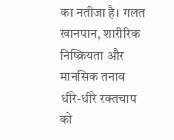का नतीजा है। गलत खानपान, शारीरिक निष्क्रियता और मानसिक तनाव धीरे-धीरे रक्तचाप को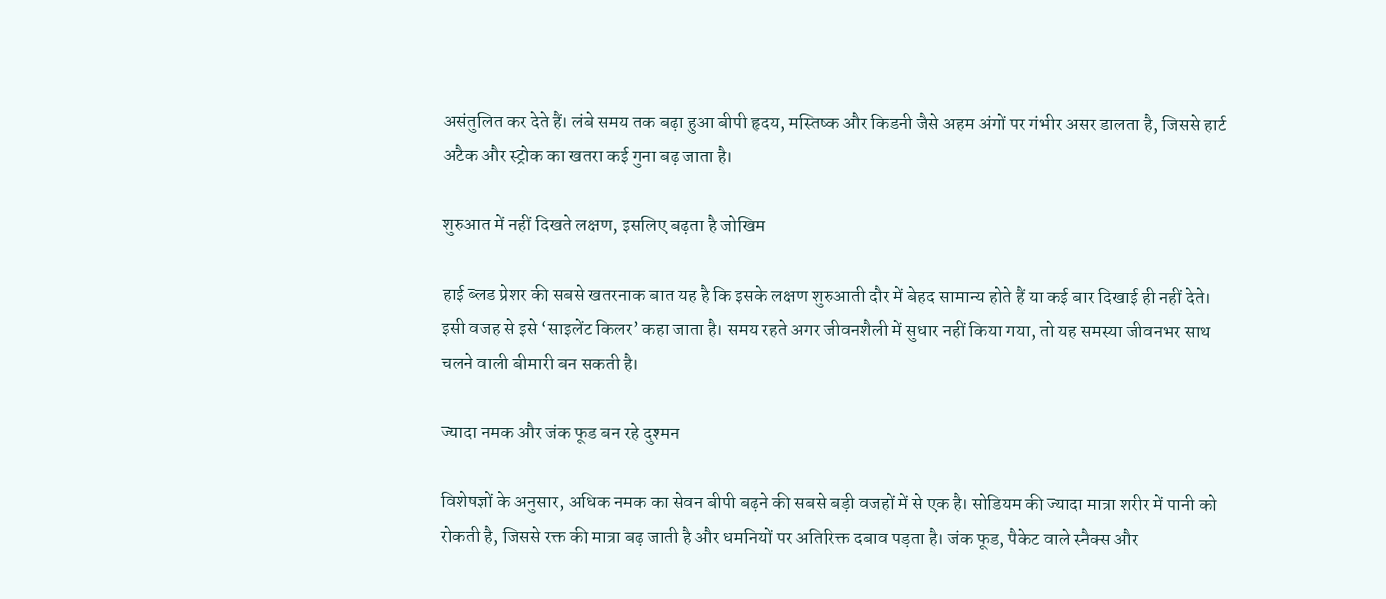असंतुलित कर देते हैं। लंबे समय तक बढ़ा हुआ बीपी हृदय, मस्तिष्क और किडनी जैसे अहम अंगों पर गंभीर असर डालता है, जिससे हार्ट अटैक और स्ट्रोक का खतरा कई गुना बढ़ जाता है।

शुरुआत में नहीं दिखते लक्षण, इसलिए बढ़ता है जोखिम

हाई ब्लड प्रेशर की सबसे खतरनाक बात यह है कि इसके लक्षण शुरुआती दौर में बेहद सामान्य होते हैं या कई बार दिखाई ही नहीं देते। इसी वजह से इसे ‘साइलेंट किलर’ कहा जाता है। समय रहते अगर जीवनशैली में सुधार नहीं किया गया, तो यह समस्या जीवनभर साथ चलने वाली बीमारी बन सकती है।

ज्यादा नमक और जंक फूड बन रहे दुश्मन

विशेषज्ञों के अनुसार, अधिक नमक का सेवन बीपी बढ़ने की सबसे बड़ी वजहों में से एक है। सोडियम की ज्यादा मात्रा शरीर में पानी को रोकती है, जिससे रक्त की मात्रा बढ़ जाती है और धमनियों पर अतिरिक्त दबाव पड़ता है। जंक फूड, पैकेट वाले स्नैक्स और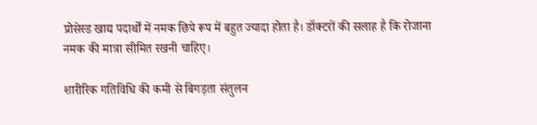प्रोसेस्ड खाद्य पदार्थों में नमक छिपे रूप में बहुत ज्यादा होता है। डॉक्टरों की सलाह है कि रोजाना नमक की मात्रा सीमित रखनी चाहिए।

शारीरिक गतिविधि की कमी से बिगड़ता संतुलन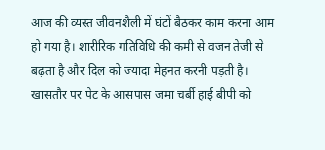आज की व्यस्त जीवनशैली में घंटों बैठकर काम करना आम हो गया है। शारीरिक गतिविधि की कमी से वजन तेजी से बढ़ता है और दिल को ज्यादा मेहनत करनी पड़ती है। खासतौर पर पेट के आसपास जमा चर्बी हाई बीपी को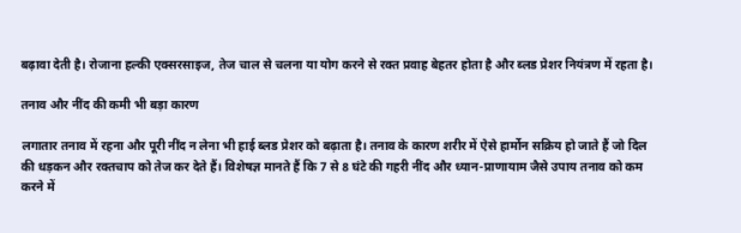बढ़ावा देती है। रोजाना हल्की एक्सरसाइज, तेज चाल से चलना या योग करने से रक्त प्रवाह बेहतर होता है और ब्लड प्रेशर नियंत्रण में रहता है।

तनाव और नींद की कमी भी बड़ा कारण

लगातार तनाव में रहना और पूरी नींद न लेना भी हाई ब्लड प्रेशर को बढ़ाता है। तनाव के कारण शरीर में ऐसे हार्मोन सक्रिय हो जाते हैं जो दिल की धड़कन और रक्तचाप को तेज कर देते हैं। विशेषज्ञ मानते हैं कि 7 से 8 घंटे की गहरी नींद और ध्यान-प्राणायाम जैसे उपाय तनाव को कम करने में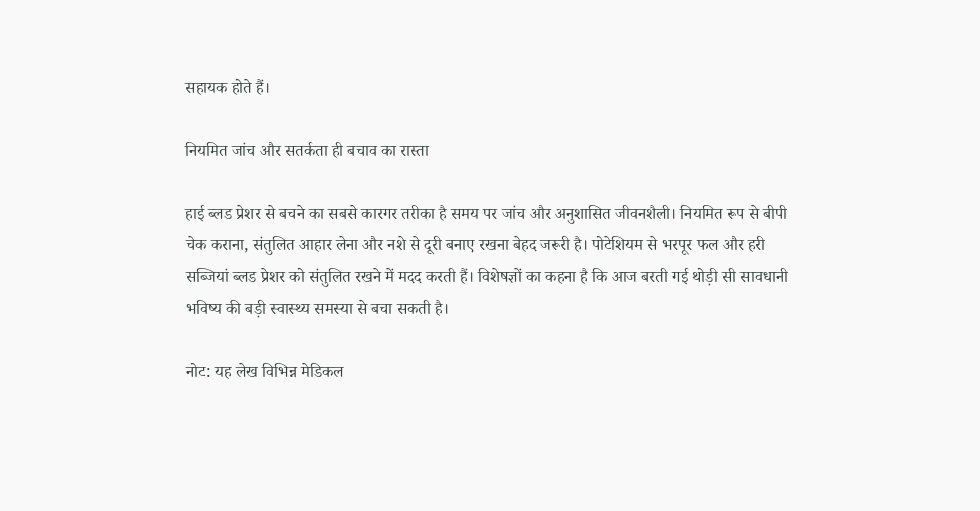सहायक होते हैं।

नियमित जांच और सतर्कता ही बचाव का रास्ता

हाई ब्लड प्रेशर से बचने का सबसे कारगर तरीका है समय पर जांच और अनुशासित जीवनशैली। नियमित रूप से बीपी चेक कराना, संतुलित आहार लेना और नशे से दूरी बनाए रखना बेहद जरूरी है। पोटेशियम से भरपूर फल और हरी सब्जियां ब्लड प्रेशर को संतुलित रखने में मदद करती हैं। विशेषज्ञों का कहना है कि आज बरती गई थोड़ी सी सावधानी भविष्य की बड़ी स्वास्थ्य समस्या से बचा सकती है।

नोट: यह लेख विभिन्न मेडिकल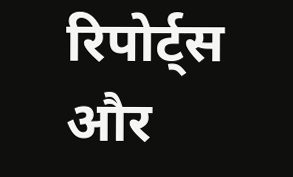रिपोर्ट्स और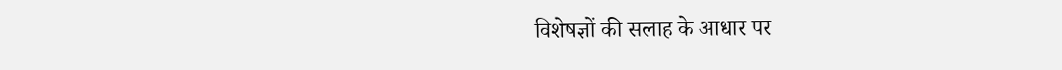विशेषज्ञों की सलाह के आधार पर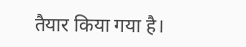तैयार किया गया है।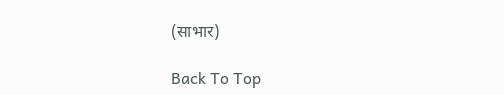(साभार)

Back To Top